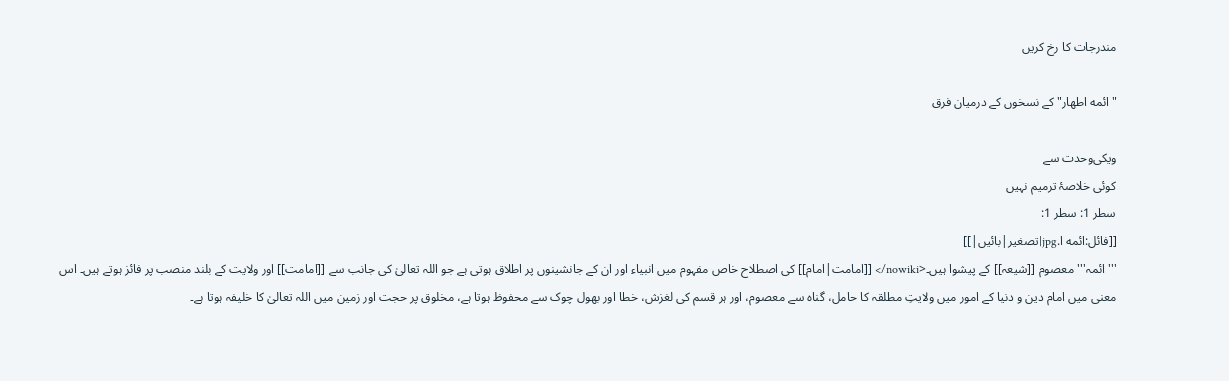مندرجات کا رخ کریں

"ائمه اطهار" کے نسخوں کے درمیان فرق

ویکی‌وحدت سے
کوئی خلاصۂ ترمیم نہیں
سطر 1: سطر 1:
[[فائل:ائمه ا.jpg|تصغیر|بائیں|]]
'''ائمہ''' معصوم [[شیعہ]] کے پیشوا ہیں۔<nowiki/> [[امامت|امام]] کی اصطلاح خاص مفہوم میں انبیاء اور ان کے جانشینوں پر اطلاق ہوتی ہے جو اللہ تعالیٰ کی جانب سے [[امامت]] اور ولایت کے بلند منصب پر فائز ہوتے ہیں۔ اس معنی میں امام دین و دنیا کے امور میں ولایتِ مطلقہ کا حامل، گناہ سے معصوم، اور ہر قسم کی لغزش، خطا اور بھول چوک سے محفوظ ہوتا ہے، مخلوق پر حجت اور زمین میں اللہ تعالیٰ کا خلیفہ ہوتا ہے۔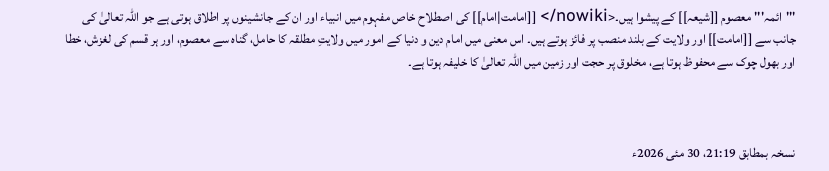'''ائمہ''' معصوم [[شیعہ]] کے پیشوا ہیں۔<nowiki/> [[امامت|امام]] کی اصطلاح خاص مفہوم میں انبیاء اور ان کے جانشینوں پر اطلاق ہوتی ہے جو اللہ تعالیٰ کی جانب سے [[امامت]] اور ولایت کے بلند منصب پر فائز ہوتے ہیں۔ اس معنی میں امام دین و دنیا کے امور میں ولایتِ مطلقہ کا حامل، گناہ سے معصوم، اور ہر قسم کی لغزش، خطا اور بھول چوک سے محفوظ ہوتا ہے، مخلوق پر حجت اور زمین میں اللہ تعالیٰ کا خلیفہ ہوتا ہے۔



نسخہ بمطابق 21:19، 30 مئی 2026ء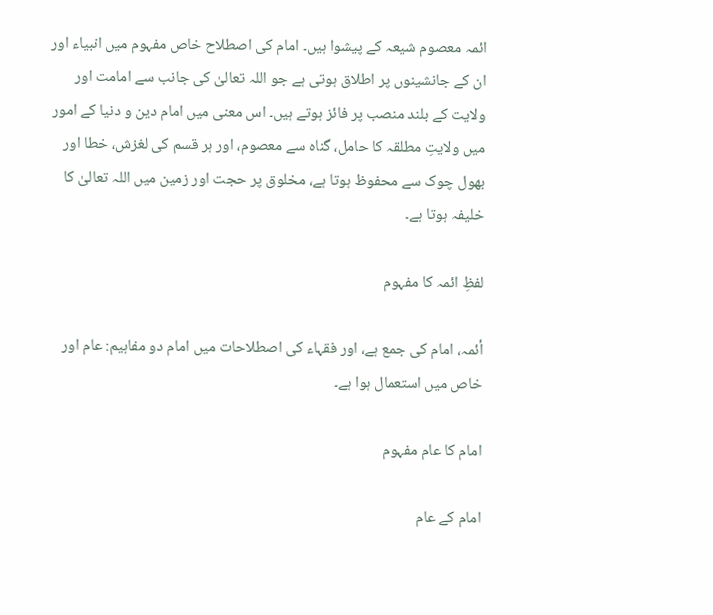ائمہ معصوم شیعہ کے پیشوا ہیں۔ امام کی اصطلاح خاص مفہوم میں انبیاء اور ان کے جانشینوں پر اطلاق ہوتی ہے جو اللہ تعالیٰ کی جانب سے امامت اور ولایت کے بلند منصب پر فائز ہوتے ہیں۔ اس معنی میں امام دین و دنیا کے امور میں ولایتِ مطلقہ کا حامل، گناہ سے معصوم، اور ہر قسم کی لغزش، خطا اور بھول چوک سے محفوظ ہوتا ہے، مخلوق پر حجت اور زمین میں اللہ تعالیٰ کا خلیفہ ہوتا ہے۔

لفظِ ائمہ کا مفہوم

أئمہ، امام کی جمع ہے، اور فقہاء کی اصطلاحات میں امام دو مفاہیم: عام اور خاص میں استعمال ہوا ہے۔

امام کا عام مفہوم

امام کے عام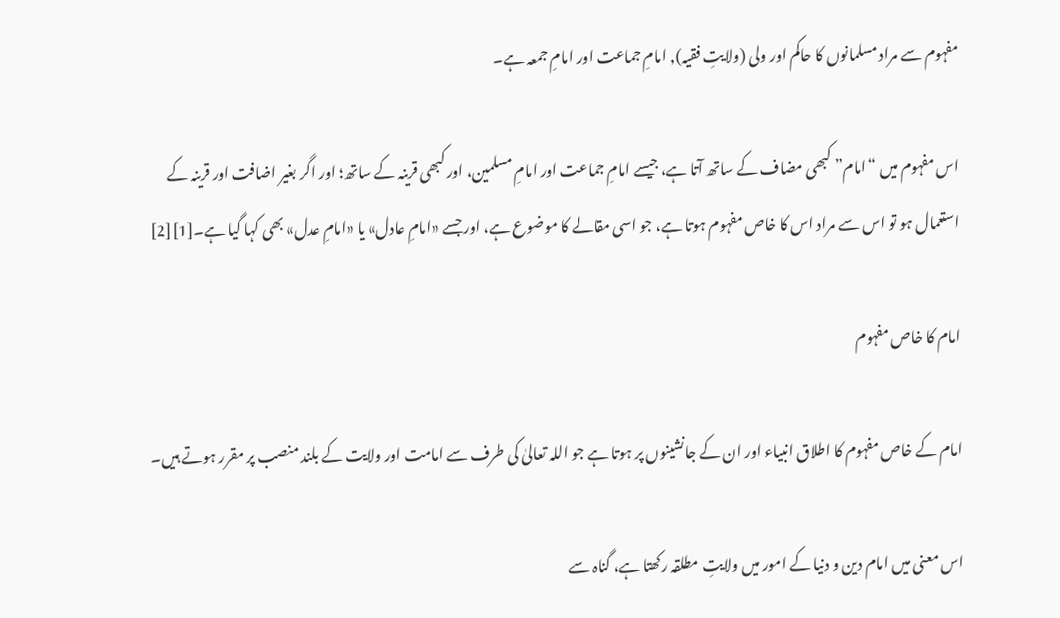مفہوم سے مراد مسلمانوں کا حاکم اور ولی (ولایتِ فقیہ), امامِ جماعت اور امامِ جمعہ ہے۔

اس مفہوم میں “امام” کبھی مضاف کے ساتھ آتا ہے، جیسے امامِ جماعت اور امامِ مسلمین، اور کبھی قرینہ کے ساتھ؛ اور اگر بغیر اضافت اور قرینہ کے استعمال ہو تو اس سے مراد اس کا خاص مفہوم ہوتا ہے، جو اسی مقالے کا موضوع ہے، اور جسے «امامِ عادل» یا «امامِ عدل» بھی کہا گیا ہے۔[1][2]

امام کا خاص مفہوم

امام کے خاص مفہوم کا اطلاق انبیاء اور ان کے جانشینوں پر ہوتا ہے جو اللہ تعالیٰ کی طرف سے امامت اور ولایت کے بلند منصب پر مقرر ہوتے ہیں۔

اس معنی میں امام دین و دنیا کے امور میں ولایتِ مطلقہ رکھتا ہے، گناہ سے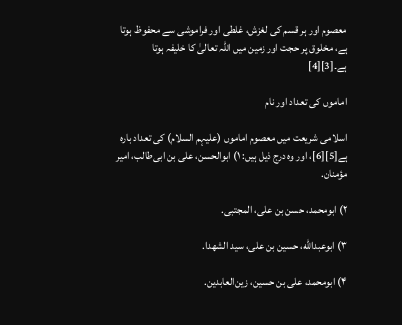معصوم اور ہر قسم کی لغزش، غلطی اور فراموشی سے محفوظ ہوتا ہے، مخلوق پر حجت اور زمین میں اللہ تعالیٰ کا خلیفہ ہوتا ہے۔[3][4]

اماموں کی تعداد اور نام

اسلامی شریعت میں معصوم اماموں (علیہم السلام) کی تعداد بارہ ہے[5][6]، اور وہ درج ذیل ہیں: ۱) ابوالحسن، علی بن ابی‌طالب، امیر مؤمنان.

۲) ابومحمد، حسن بن علی، المجتبی.

۳) ابوعبدالله، حسین بن علی، سید الشهدا.

۴) ابومحمد، علی بن حسین، زین‌العابدین.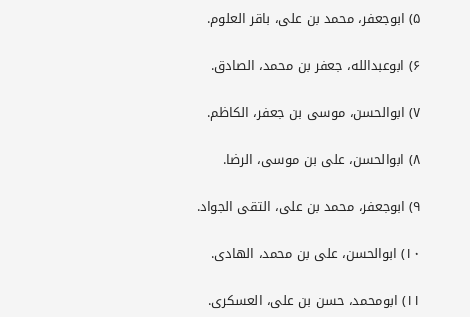۵) ابوجعفر، محمد بن علی، باقر العلوم.

۶) ابوعبدالله، جعفر بن محمد، الصادق.

۷) ابوالحسن، موسی بن جعفر، الکاظم.

۸) ابوالحسن، علی بن موسی، الرضا.

۹) ابوجعفر، محمد بن علی، التقی الجواد.

۱۰) ابوالحسن، علی بن محمد، الهادی.

۱۱) ابومحمد، حسن بن علی، العسکری.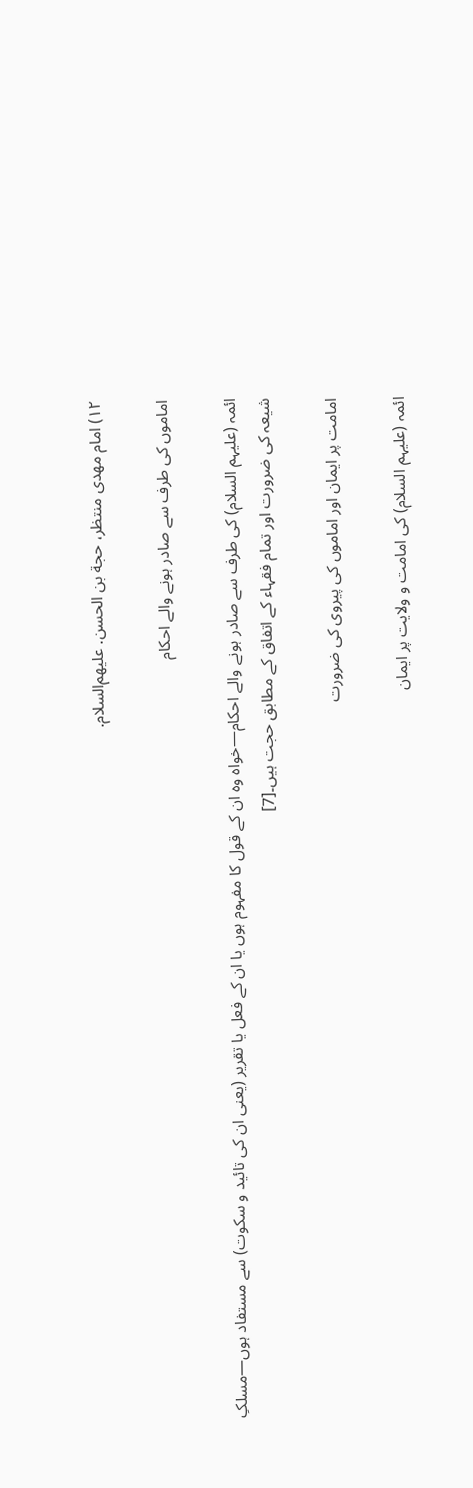۱۲) امام مهدی منتظر، حجة بن الحسن. علیهم‌السلام.

اماموں کی طرف سے صادر ہونے والے احکام

ائمہ (علیہم السلام) کی طرف سے صادر ہونے والے احکام—خواہ وہ ان کے قول کا مفہوم ہوں یا ان کے فعل یا تقریر (یعنی ان کی تائید و سکوت) سے مستفاد ہوں—مسلکِ شیعہ کی ضرورت اور تمام فقہاء کے اتفاق کے مطابق حجت ہیں۔[7]

امامت پر ایمان اور اماموں کی پیروی کی ضرورت

ائمہ (علیہم السلام) کی امامت و ولایت پر ایمان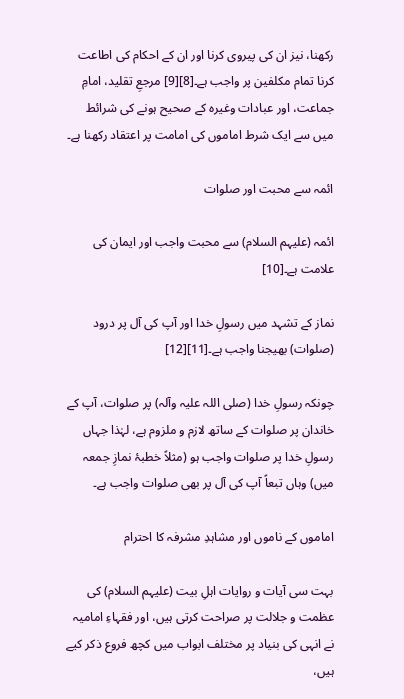رکھنا، نیز ان کی پیروی کرنا اور ان کے احکام کی اطاعت کرنا تمام مکلفین پر واجب ہے۔[8][9] مرجعِ تقلید، امامِ جماعت، اور عبادات وغیرہ کے صحیح ہونے کی شرائط میں سے ایک شرط اماموں کی امامت پر اعتقاد رکھنا ہے۔

ائمہ سے محبت اور صلوات

ائمہ (علیہم السلام) سے محبت واجب اور ایمان کی علامت ہے۔[10]

نماز کے تشہد میں رسولِ خدا اور آپ کی آل پر درود (صلوات) بھیجنا واجب ہے۔[11][12]

چونکہ رسولِ خدا (صلی اللہ علیہ وآلہ) پر صلوات، آپ کے خاندان پر صلوات کے ساتھ لازم و ملزوم ہے، لہٰذا جہاں رسولِ خدا پر صلوات واجب ہو (مثلاً خطبۂ نمازِ جمعہ میں) وہاں تبعاً آپ کی آل پر بھی صلوات واجب ہے۔

اماموں کے ناموں اور مشاہدِ مشرفہ کا احترام

بہت سی آیات و روایات اہلِ بیت (علیہم السلام) کی عظمت و جلالت پر صراحت کرتی ہیں، اور فقہاءِ امامیہ نے انہی کی بنیاد پر مختلف ابواب میں کچھ فروع ذکر کیے ہیں،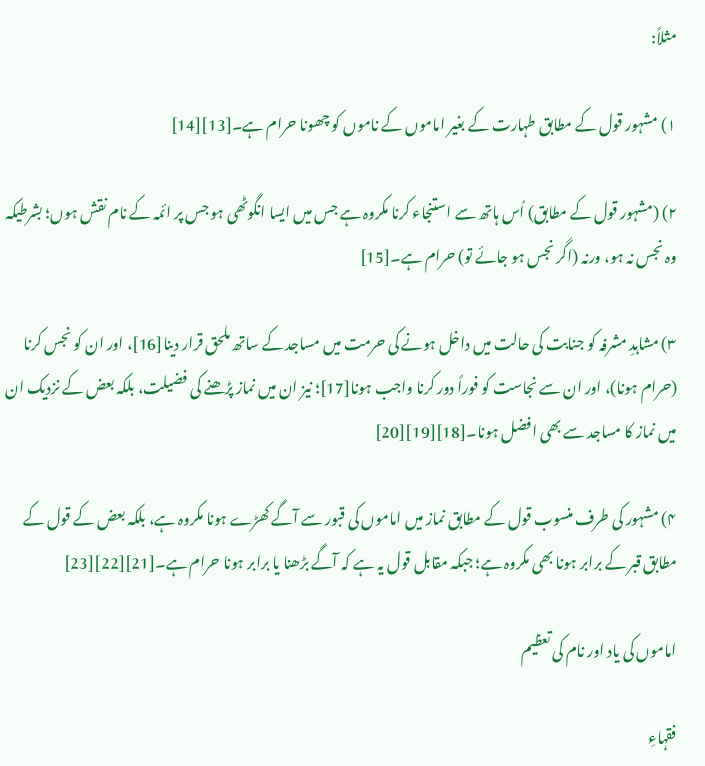مثلاً:

۱) مشہور قول کے مطابق طہارت کے بغیر اماموں کے ناموں کو چھونا حرام ہے۔[13][14]

۲) (مشہور قول کے مطابق) اُس ہاتھ سے استنجاء کرنا مکروہ ہے جس میں ایسا انگوٹھی ہو جس پر ائمہ کے نام نقش ہوں؛ بشرطیکہ وہ نجس نہ ہو، ورنہ (اگر نجس ہو جائے تو) حرام ہے۔[15]

۳) مشاہدِ مشرفہ کو جنابت کی حالت میں داخل ہونے کی حرمت میں مساجد کے ساتھ ملحق قرار دینا[16]، اور ان کو نجس کرنا (حرام ہونا)، اور ان سے نجاست کو فوراً دور کرنا واجب ہونا[17]؛ نیز ان میں نماز پڑھنے کی فضیلت، بلکہ بعض کے نزدیک ان میں نماز کا مساجد سے بھی افضل ہونا۔[18][19][20]

۴) مشہور کی طرف منسوب قول کے مطابق نماز میں اماموں کی قبور سے آگے کھڑے ہونا مکروہ ہے، بلکہ بعض کے قول کے مطابق قبر کے برابر ہونا بھی مکروہ ہے؛ جبکہ مقابل قول یہ ہے کہ آگے بڑھنا یا برابر ہونا حرام ہے۔[21][22][23]

اماموں کی یاد اور نام کی تعظیم

فقہاءِ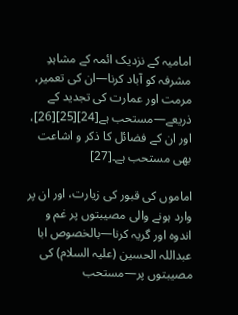امامیہ کے نزدیک ائمہ کے مشاہدِ مشرفہ کو آباد کرنا—ان کی تعمیر، مرمت اور عمارت کی تجدید کے ذریعے—مستحب ہے[24][25][26]، اور ان کے فضائل کا ذکر و اشاعت بھی مستحب ہے۔[27]

اماموں کی قبور کی زیارت، اور ان پر وارد ہونے والی مصیبتوں پر غم و اندوہ اور گریہ کرنا—بالخصوص ابا عبداللہ الحسین (علیہ السلام) کی مصیبتوں پر—مستحب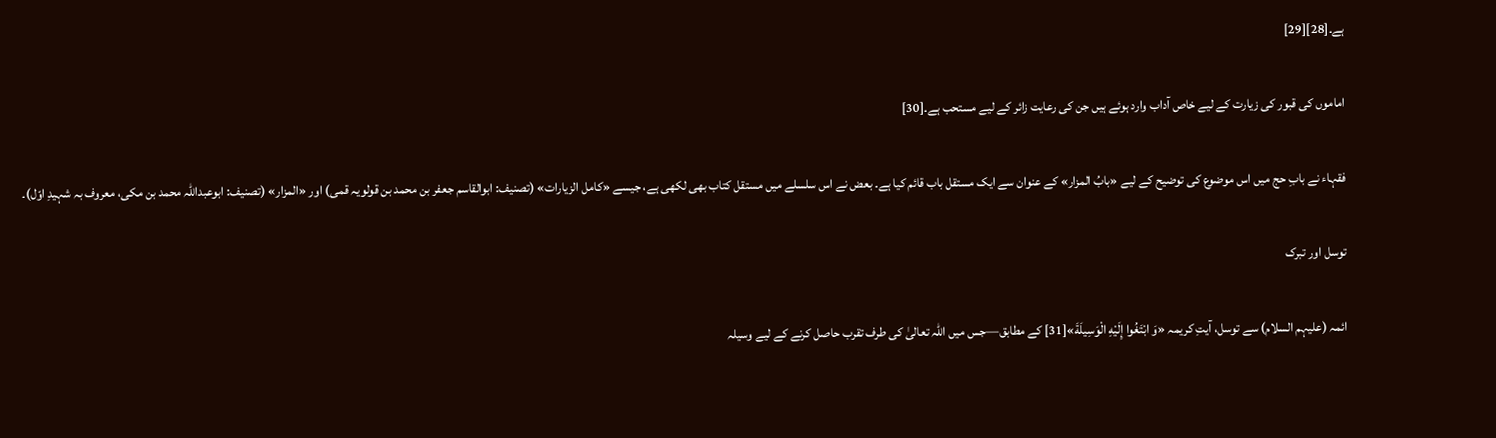ہے۔[28][29]

اماموں کی قبور کی زیارت کے لیے خاص آداب وارد ہوئے ہیں جن کی رعایت زائر کے لیے مستحب ہے۔[30]

فقہاء نے بابِ حج میں اس موضوع کی توضیح کے لیے «بابُ المزار» کے عنوان سے ایک مستقل باب قائم کیا ہے۔ بعض نے اس سلسلے میں مستقل کتاب بھی لکھی ہے، جیسے «کامل الزیارات» (تصنیف: ابوالقاسم جعفر بن محمد بن قولویہ قمی) اور «المزار» (تصنیف: ابوعبداللہ محمد بن مکی، معروف بہ شہیدِ اوّل)۔

توسل اور تبرک

ائمہ (علیہم السلام) سے توسل، آیتِ کریمہ «وَ ابْتَغُوا إِلَيْهِ الْوَسِيلَةَ»[31] کے مطابق—جس میں اللہ تعالیٰ کی طرف تقرب حاصل کرنے کے لیے وسیلہ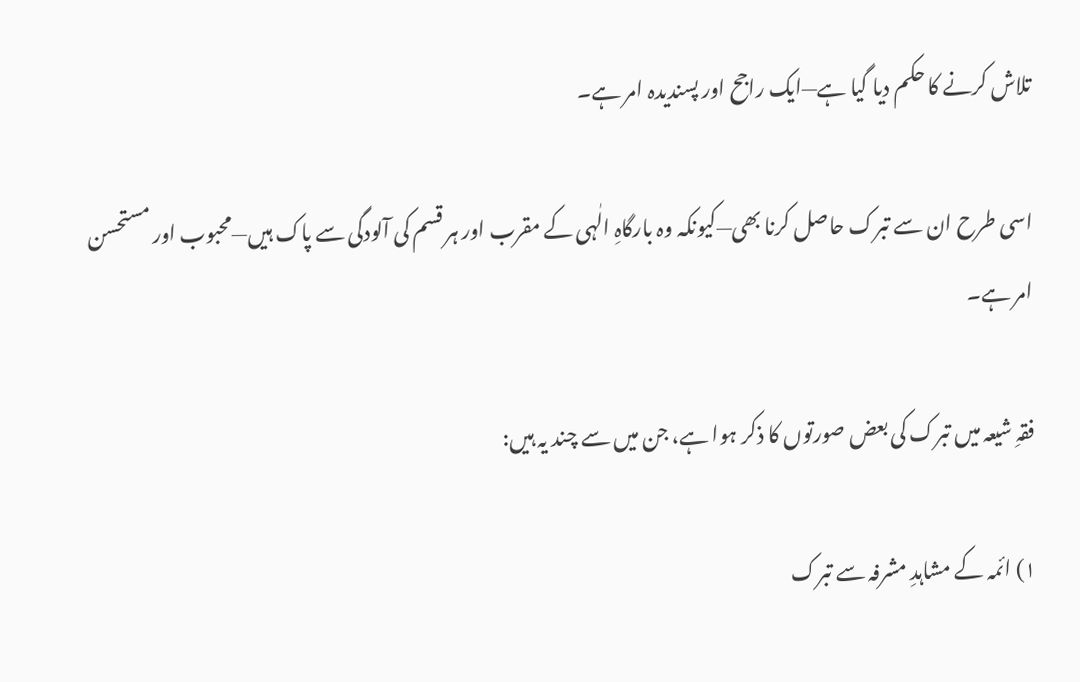تلاش کرنے کا حکم دیا گیا ہے—ایک راجح اور پسندیدہ امر ہے۔

اسی طرح ان سے تبرک حاصل کرنا بھی—کیونکہ وہ بارگاہِ الٰہی کے مقرب اور ہر قسم کی آلودگی سے پاک ہیں—محبوب اور مستحسن امر ہے۔

فقہِ شیعہ میں تبرک کی بعض صورتوں کا ذکر ہوا ہے، جن میں سے چند یہ ہیں:

۱) ائمہ کے مشاہدِ مشرفہ سے تبرک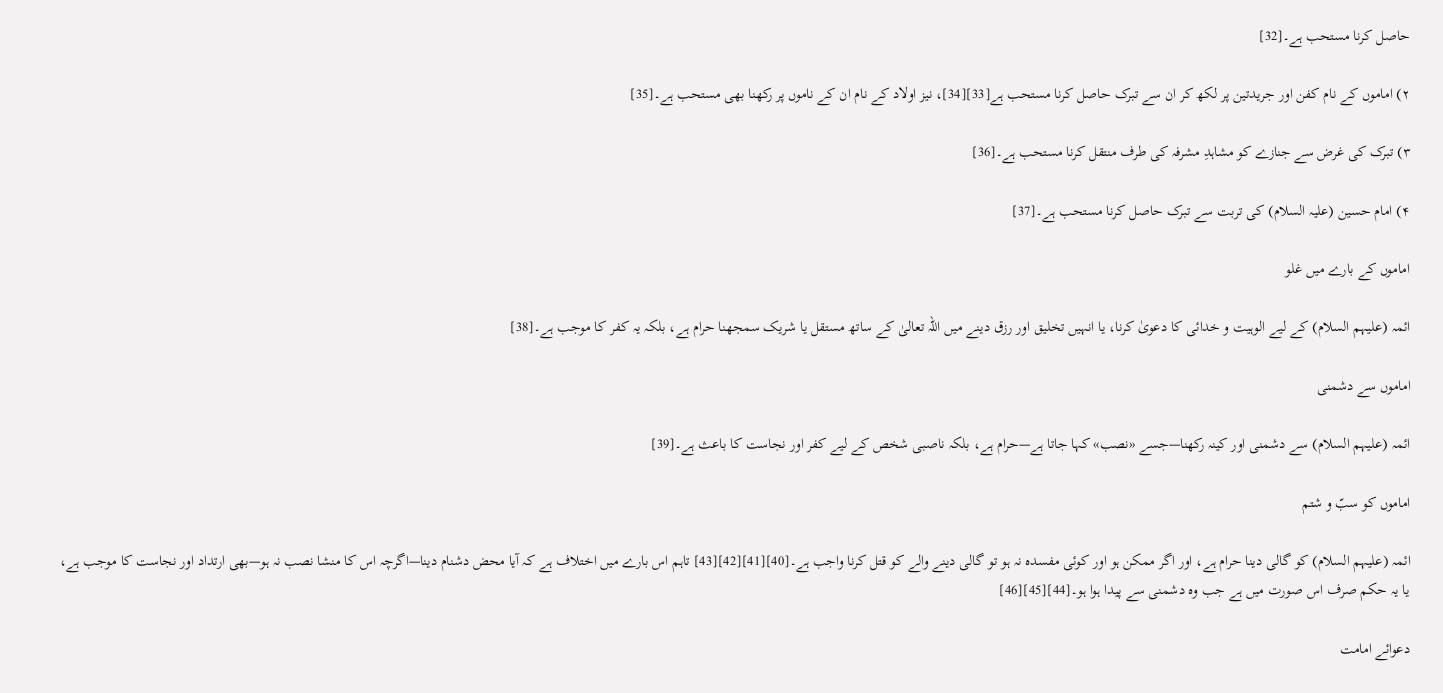حاصل کرنا مستحب ہے۔[32]

۲) اماموں کے نام کفن اور جریدتین پر لکھ کر ان سے تبرک حاصل کرنا مستحب ہے[33][34]، نیز اولاد کے نام ان کے ناموں پر رکھنا بھی مستحب ہے۔[35]

۳) تبرک کی غرض سے جنازے کو مشاہدِ مشرفہ کی طرف منتقل کرنا مستحب ہے۔[36]

۴) امام حسین (علیہ السلام) کی تربت سے تبرک حاصل کرنا مستحب ہے۔[37]

اماموں کے بارے میں غلو

ائمہ (علیہم السلام) کے لیے الوہیت و خدائی کا دعویٰ کرنا، یا انہیں تخلیق اور رزق دینے میں اللہ تعالیٰ کے ساتھ مستقل یا شریک سمجھنا حرام ہے، بلکہ یہ کفر کا موجب ہے۔[38]

اماموں سے دشمنی

ائمہ (علیہم السلام) سے دشمنی اور کینہ رکھنا—جسے «نصب» کہا جاتا ہے—حرام ہے، بلکہ ناصبی شخص کے لیے کفر اور نجاست کا باعث ہے۔[39]

اماموں کو سبّ و شتم

ائمہ (علیہم السلام) کو گالی دینا حرام ہے، اور اگر ممکن ہو اور کوئی مفسدہ نہ ہو تو گالی دینے والے کو قتل کرنا واجب ہے۔[40][41][42][43] تاہم اس بارے میں اختلاف ہے کہ آیا محض دشنام دینا—اگرچہ اس کا منشا نصب نہ ہو—بھی ارتداد اور نجاست کا موجب ہے، یا یہ حکم صرف اس صورت میں ہے جب وہ دشمنی سے پیدا ہوا ہو۔[44][45][46]

دعوائے امامت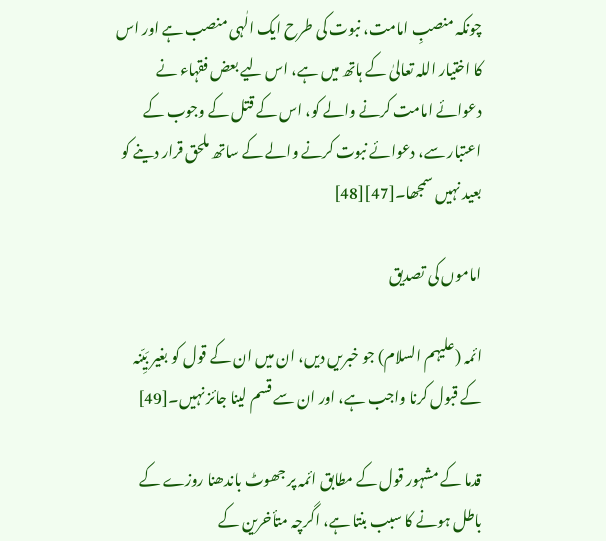چونکہ منصبِ امامت، نبوت کی طرح ایک الٰہی منصب ہے اور اس کا اختیار اللہ تعالیٰ کے ہاتھ میں ہے، اس لیے بعض فقہاء نے دعوائے امامت کرنے والے کو، اس کے قتل کے وجوب کے اعتبار سے، دعوائے نبوت کرنے والے کے ساتھ ملحق قرار دینے کو بعید نہیں سمجھا۔[47][48]

اماموں کی تصدیق

ائمہ (علیہم السلام) جو خبریں دیں، ان میں ان کے قول کو بغیر بَیِّنہ کے قبول کرنا واجب ہے، اور ان سے قسم لینا جائز نہیں۔[49]

قدما کے مشہور قول کے مطابق ائمہ پر جھوٹ باندھنا روزے کے باطل ہونے کا سبب بنتا ہے، اگرچہ متأخرین کے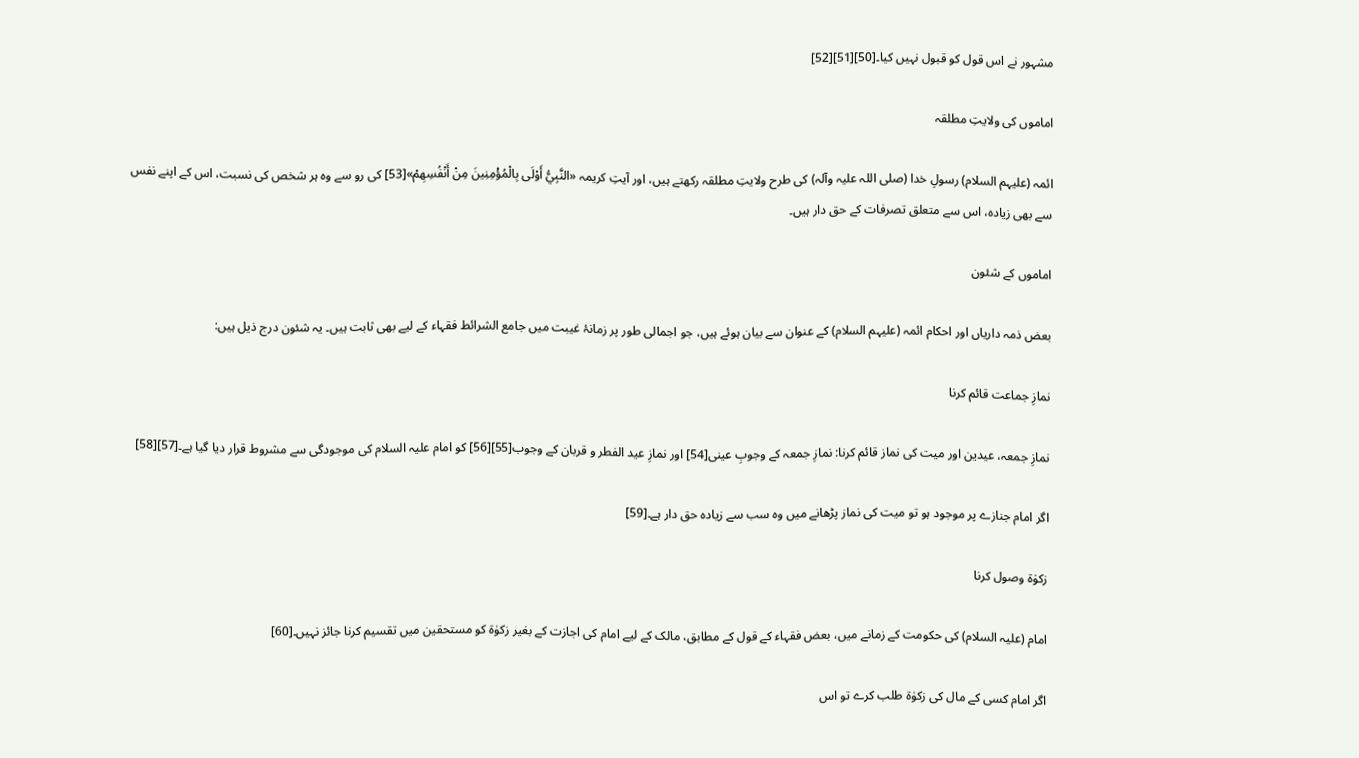مشہور نے اس قول کو قبول نہیں کیا۔[50][51][52]

اماموں کی ولایتِ مطلقہ

ائمہ (علیہم السلام) رسولِ خدا (صلی اللہ علیہ وآلہ) کی طرح ولایتِ مطلقہ رکھتے ہیں، اور آیتِ کریمہ «النَّبِيُّ أَوْلَى بِالْمُؤْمِنِينَ مِنْ أَنْفُسِهِمْ»[53] کی رو سے وہ ہر شخص کی نسبت، اس کے اپنے نفس سے بھی زیادہ، اس سے متعلق تصرفات کے حق دار ہیں۔

اماموں کے شئون

بعض ذمہ داریاں اور احکام ائمہ (علیہم السلام) کے عنوان سے بیان ہوئے ہیں، جو اجمالی طور پر زمانۂ غیبت میں جامع الشرائط فقہاء کے لیے بھی ثابت ہیں۔ یہ شئون درج ذیل ہیں:

نمازِ جماعت قائم کرنا

نمازِ جمعہ، عیدین اور میت کی نماز قائم کرنا: نمازِ جمعہ کے وجوبِ عینی[54] اور نمازِ عید الفطر و قربان کے وجوب[55][56] کو امام علیہ السلام کی موجودگی سے مشروط قرار دیا گیا ہے۔[57][58]

اگر امام جنازے پر موجود ہو تو میت کی نماز پڑھانے میں وہ سب سے زیادہ حق دار ہے۔[59]

زکوٰۃ وصول کرنا

امام (علیہ السلام) کی حکومت کے زمانے میں، بعض فقہاء کے قول کے مطابق، مالک کے لیے امام کی اجازت کے بغیر زکوٰۃ کو مستحقین میں تقسیم کرنا جائز نہیں۔[60]

اگر امام کسی کے مال کی زکوٰۃ طلب کرے تو اس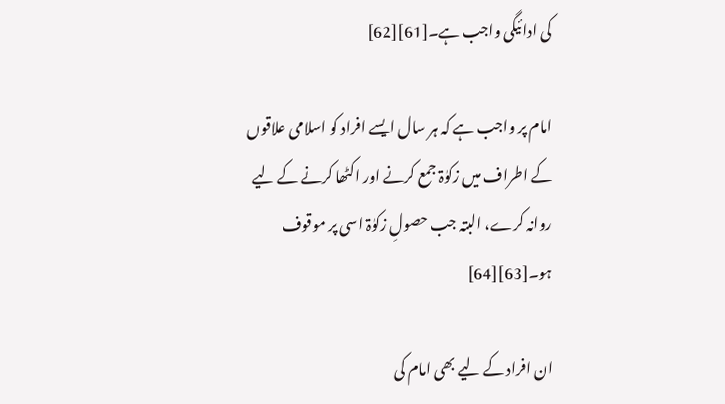کی ادائیگی واجب ہے۔[61][62]

امام پر واجب ہے کہ ہر سال ایسے افراد کو اسلامی علاقوں کے اطراف میں زکوٰۃ جمع کرنے اور اکٹھا کرنے کے لیے روانہ کرے، البتہ جب حصولِ زکوٰۃ اسی پر موقوف ہو۔[63][64]

ان افراد کے لیے بھی امام کی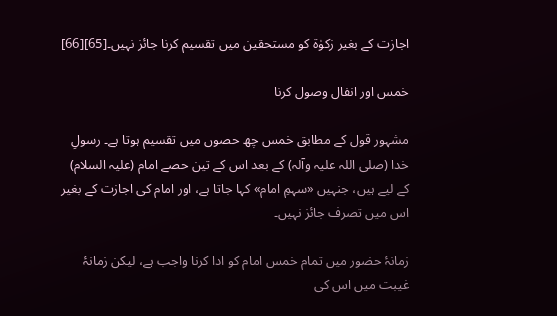اجازت کے بغیر زکوٰۃ کو مستحقین میں تقسیم کرنا جائز نہیں۔[65][66]

خمس اور انفال وصول کرنا

مشہور قول کے مطابق خمس چھ حصوں میں تقسیم ہوتا ہے۔ رسولِ خدا (صلی اللہ علیہ وآلہ) کے بعد اس کے تین حصے امام (علیہ السلام) کے لیے ہیں، جنہیں «سہمِ امام» کہا جاتا ہے، اور امام کی اجازت کے بغیر اس میں تصرف جائز نہیں۔

زمانۂ حضور میں تمام خمس امام کو ادا کرنا واجب ہے، لیکن زمانۂ غیبت میں اس کی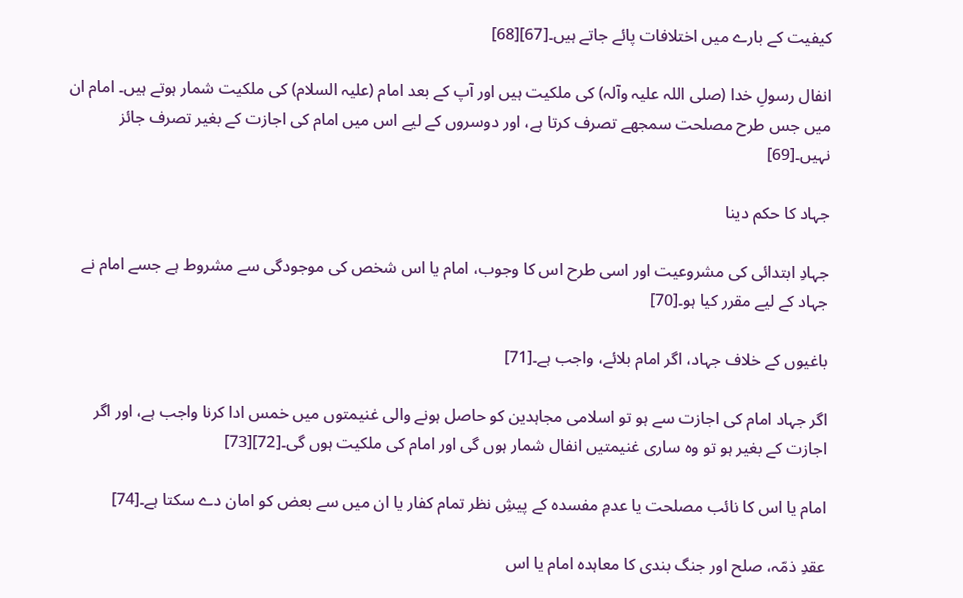کیفیت کے بارے میں اختلافات پائے جاتے ہیں۔[67][68]

انفال رسولِ خدا (صلی اللہ علیہ وآلہ) کی ملکیت ہیں اور آپ کے بعد امام (علیہ السلام) کی ملکیت شمار ہوتے ہیں۔ امام ان میں جس طرح مصلحت سمجھے تصرف کرتا ہے، اور دوسروں کے لیے اس میں امام کی اجازت کے بغیر تصرف جائز نہیں۔[69]

جہاد کا حکم دینا

جہادِ ابتدائی کی مشروعیت اور اسی طرح اس کا وجوب، امام یا اس شخص کی موجودگی سے مشروط ہے جسے امام نے جہاد کے لیے مقرر کیا ہو۔[70]

باغیوں کے خلاف جہاد، اگر امام بلائے، واجب ہے۔[71]

اگر جہاد امام کی اجازت سے ہو تو اسلامی مجاہدین کو حاصل ہونے والی غنیمتوں میں خمس ادا کرنا واجب ہے، اور اگر اجازت کے بغیر ہو تو وہ ساری غنیمتیں انفال شمار ہوں گی اور امام کی ملکیت ہوں گی۔[72][73]

امام یا اس کا نائب مصلحت یا عدمِ مفسدہ کے پیشِ نظر تمام کفار یا ان میں سے بعض کو امان دے سکتا ہے۔[74]

عقدِ ذمّہ، صلح اور جنگ بندی کا معاہدہ امام یا اس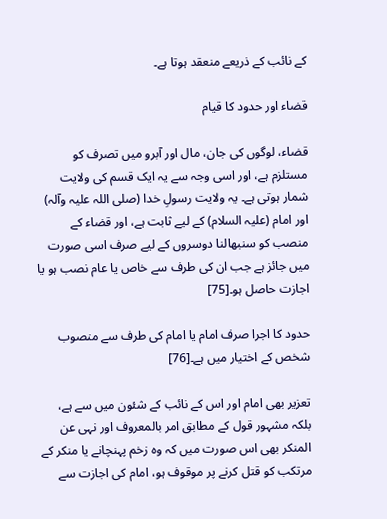کے نائب کے ذریعے منعقد ہوتا ہے۔

قضاء اور حدود کا قیام

قضاء، لوگوں کی جان، مال اور آبرو میں تصرف کو مستلزم ہے، اور اسی وجہ سے یہ ایک قسم کی ولایت شمار ہوتی ہے۔ یہ ولایت رسولِ خدا (صلی اللہ علیہ وآلہ) اور امام (علیہ السلام) کے لیے ثابت ہے، اور قضاء کے منصب کو سنبھالنا دوسروں کے لیے صرف اسی صورت میں جائز ہے جب ان کی طرف سے خاص یا عام نصب ہو یا اجازت حاصل ہو۔[75]

حدود کا اجرا صرف امام یا امام کی طرف سے منصوب شخص کے اختیار میں ہے۔[76]

تعزیر بھی امام اور اس کے نائب کے شئون میں سے ہے، بلکہ مشہور قول کے مطابق امر بالمعروف اور نہی عن المنکر بھی اس صورت میں کہ وہ زخم پہنچانے یا منکر کے مرتکب کو قتل کرنے پر موقوف ہو، امام کی اجازت سے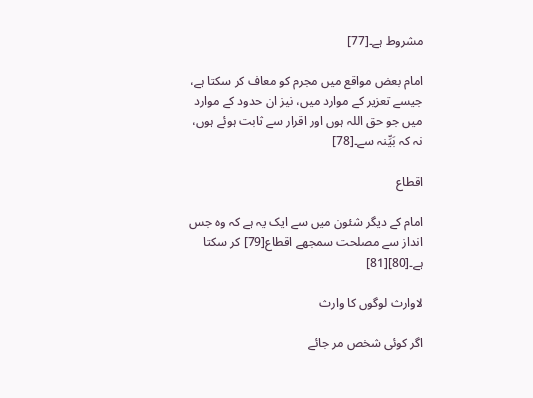مشروط ہے۔[77]

امام بعض مواقع میں مجرم کو معاف کر سکتا ہے، جیسے تعزیر کے موارد میں، نیز ان حدود کے موارد میں جو حق اللہ ہوں اور اقرار سے ثابت ہوئے ہوں، نہ کہ بَیِّنہ سے۔[78]

اقطاع

امام کے دیگر شئون میں سے ایک یہ ہے کہ وہ جس انداز سے مصلحت سمجھے اقطاع[79] کر سکتا ہے۔[80][81]

لاوارث لوگوں کا وارث

اگر کوئی شخص مر جائے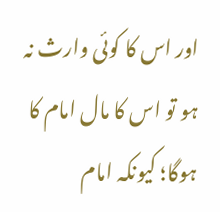اور اس کا کوئی وارث نہ ہو تو اس کا مال امام کا ہوگا؛ کیونکہ امام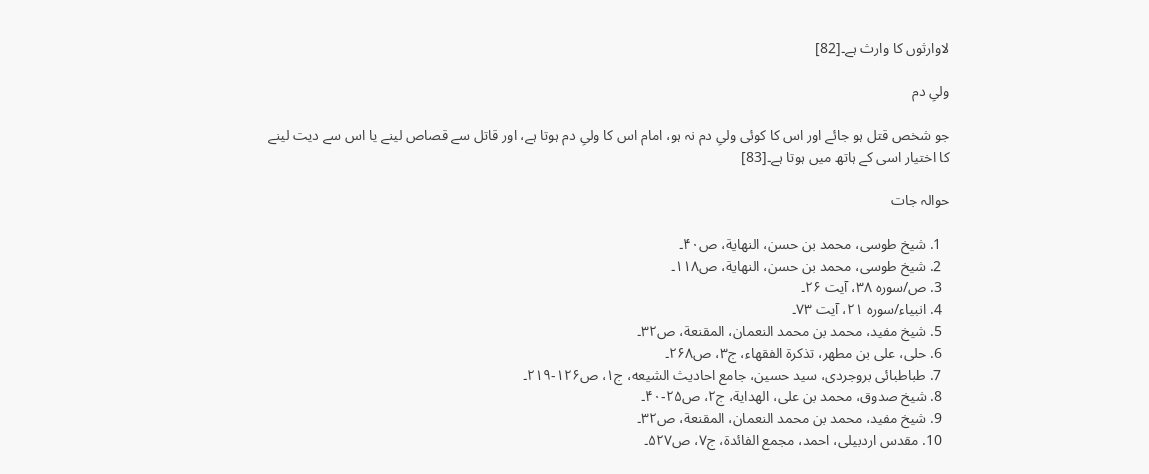لاوارثوں کا وارث ہے۔[82]

ولیِ دم

جو شخص قتل ہو جائے اور اس کا کوئی ولیِ دم نہ ہو، امام اس کا ولیِ دم ہوتا ہے، اور قاتل سے قصاص لینے یا اس سے دیت لینے کا اختیار اسی کے ہاتھ میں ہوتا ہے۔[83]

حوالہ جات

  1. شیخ طوسی، محمد بن حسن، النهایة، ص۴۰۔
  2. شیخ طوسی، محمد بن حسن، النهایة، ص۱۱۸۔
  3. ص/سورہ ۳۸، آیت ۲۶۔
  4. انبیاء/سورہ ۲۱، آیت ۷۳۔
  5. شیخ مفید، محمد بن محمد النعمان، المقنعة، ص۳۲۔
  6. حلی، علی بن مطهر، تذکرة الفقهاء، ج۳، ص۲۶۸۔
  7. طباطبائی بروجردی، سید حسین، جامع احادیث الشیعه، ج۱، ص۱۲۶-۲۱۹۔
  8. شیخ صدوق، محمد بن علی، الهدایة، ج۲، ص۲۵-۴۰۔
  9. شیخ مفید، محمد بن محمد النعمان، المقنعة، ص۳۲۔
  10. مقدس اردبیلی، احمد، مجمع الفائدة، ج۷، ص۵۲۷۔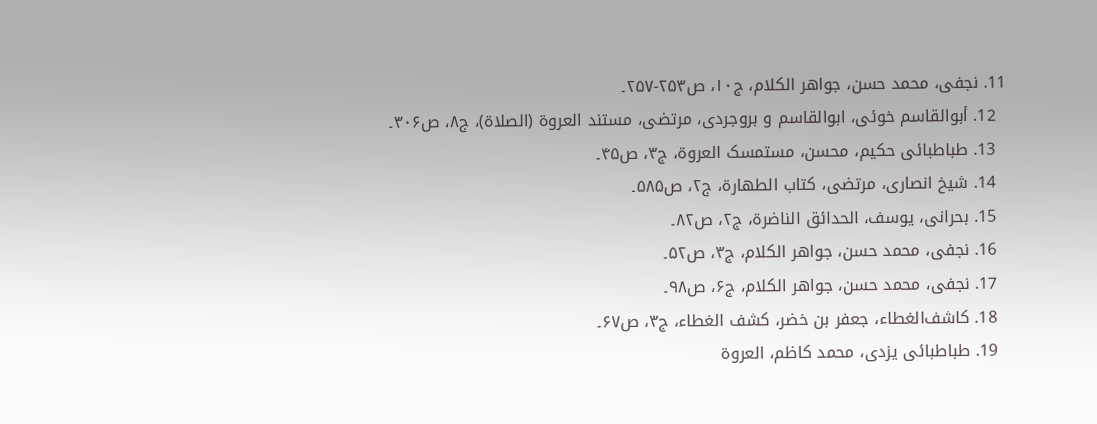11. نجفی، محمد حسن، جواهر الکلام، ج۱۰، ص۲۵۳-۲۵۷۔
  12. أبوالقاسم خوئی، ابوالقاسم و بروجردی، مرتضی، مستند العروة (الصلاة)، ج۸، ص۳۰۶۔
  13. طباطبائی حکیم، محسن، مستمسک العروة، ج۳، ص۴۵۔
  14. شیخ انصاری، مرتضی، کتاب الطهارة، ج۲، ص۵۸۵۔
  15. بحرانی، یوسف، الحدائق الناضرة، ج۲، ص۸۲۔
  16. نجفی، محمد حسن، جواهر الکلام، ج۳، ص۵۲۔
  17. نجفی، محمد حسن، جواهر الکلام، ج۶، ص۹۸۔
  18. کاشف‌الغطاء، جعفر بن خضر، کشف الغطاء، ج۳، ص۶۷۔
  19. طباطبائی یزدی، محمد کاظم، العروة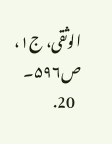الوثقی، ج۱، ص۵۹۶۔
  20.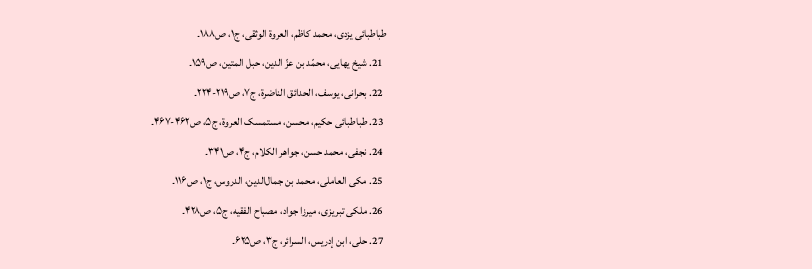طباطبائی یزدی، محمد کاظم، العروة الوثقی، ج۱، ص۱۸۸۔
  21. شیخ یهایی، محمّد بن عزّ الدین، حبل المتین، ص۱۵۹۔
  22. بحرانی، یوسف، الحدائق الناضرة، ج۷، ص۲۱۹-۲۲۴۔
  23. طباطبائی حکیم، محسن، مستمسک العروة، ج۵، ص۴۶۲-۴۶۷۔
  24. نجفی، محمد حسن، جواهر الکلام، ج۴، ص۳۴۱۔
  25. مکی العاملی، محمد بن جمال‌الدین، الدروس، ج۱، ص۱۱۶۔
  26. ملکی تبریزی، میرزا جواد، مصباح الفقیه، ج۵، ص۴۲۸۔
  27. حلی، ابن إدریس، السرائر، ج۳، ص۶۲۵۔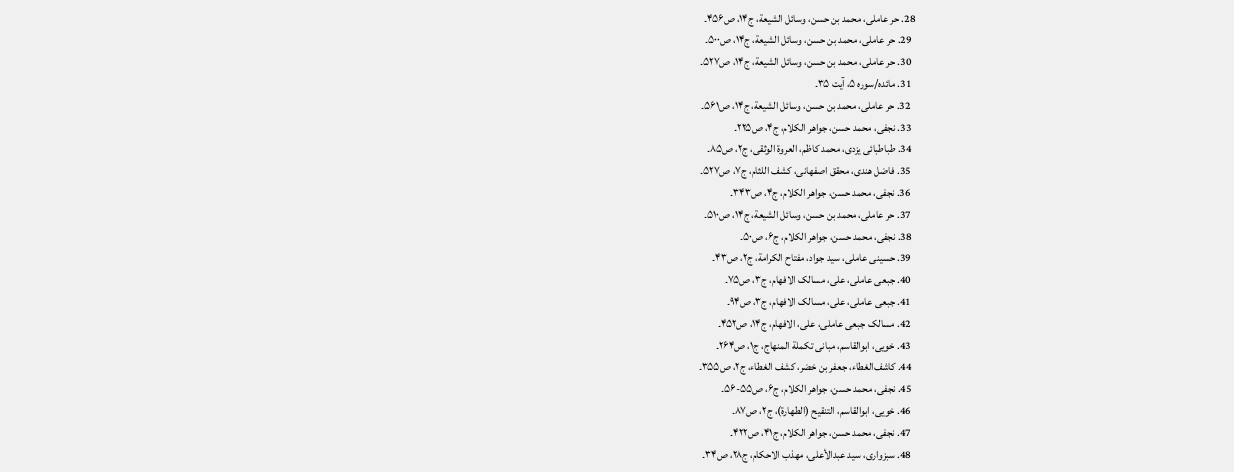28. حر عاملی، محمد بن حسن، وسائل الشیعة، ج۱۴، ص۴۵۶۔
  29. حر عاملی، محمد بن حسن، وسائل الشیعة، ج۱۴، ص۵۰۰۔
  30. حر عاملی، محمد بن حسن، وسائل الشیعة، ج۱۴، ص۵۲۷۔
  31. مائدہ/سورہ ۵، آیت ۳۵۔
  32. حر عاملی، محمد بن حسن، وسائل الشیعة، ج۱۴، ص۵۶۱۔
  33. نجفی، محمد حسن، جواهر الکلام، ج۴، ص۲۲۵۔
  34. طباطبائی یزدی، محمد کاظم، العروة الوثقی، ج۲، ص۸۵۔
  35. فاضل هندی، محقق اصفهانی، کشف اللثام، ج۷، ص۵۲۷۔
  36. نجفی، محمد حسن، جواهر الکلام، ج۴، ص۳۴۳۔
  37. حر عاملی، محمد بن حسن، وسائل الشیعة، ج۱۴، ص۵۱۰۔
  38. نجفی، محمد حسن، جواهر الکلام، ج۶، ص۵۰۔
  39. حسینی عاملی، سید جواد، مفتاح الکرامة، ج۲، ص۴۳۔
  40. جبعی عاملی، علی، مسالک الافهام، ج۳، ص۷۵۔
  41. جبعی عاملی، علی، مسالک الافهام، ج۳، ص۹۴۔
  42. مسالک جبعی عاملی، علی، الافهام، ج۱۴، ص۴۵۲۔
  43. خویی، ابوالقاسم، مبانی تکملة المنهاج، ج۱، ص۲۶۴۔
  44. کاشف‌الغطاء، جعفر بن خضر، کشف الغطاء، ج۲، ص۳۵۵۔
  45. نجفی، محمد حسن، جواهر الکلام، ج۶، ص۵۵-۵۶۔
  46. خویی، ابوالقاسم، التنقیح (الطهارة)، ج۲، ص۸۷۔
  47. نجفی، محمد حسن، جواهر الکلام، ج۴۱، ص۴۲۲۔
  48. سبزواری، سید عبدالأعلی، مهذب الاحکام، ج۲۸، ص۳۴۔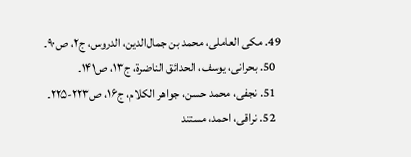49. مکی العاملی، محمد بن جمال‌الدین، الدروس، ج۲، ص۹۰۔
  50. بحرانی، یوسف، الحدائق الناضرة، ج۱۳، ص۱۴۱۔
  51. نجفی، محمد حسن، جواهر الکلام، ج۱۶، ص۲۲۳-۲۲۵۔
  52. نراقی، احمد، مستند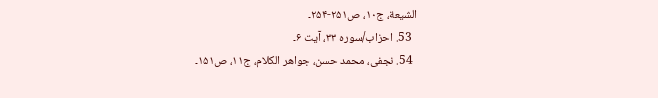الشیعة، ج۱۰، ص۲۵۱-۲۵۴۔
  53. احزاب/سورہ ۳۳، آیت ۶۔
  54. نجفی، محمد حسن، جواهر الکلام، ج۱۱، ص۱۵۱۔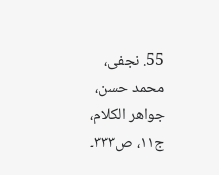55. نجفی، محمد حسن، جواهر الکلام، ج۱۱، ص۳۳۳۔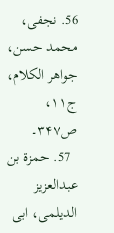56. نجفی، محمد حسن، جواهر الکلام، ج۱۱، ص۳۴۷۔
  57. حمزة بن عبدالعزیز الدیلمی، ابی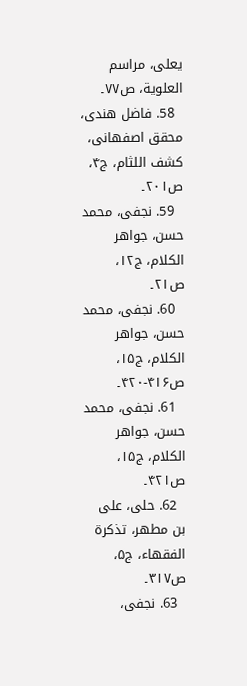یعلی، مراسم العلویة، ص۷۷۔
  58. فاضل هندی، محقق اصفهانی، کشف اللثام، ج۴، ص۲۰۱۔
  59. نجفی، محمد حسن، جواهر الکلام، ج۱۲، ص۲۱۔
  60. نجفی، محمد حسن، جواهر الکلام، ج۱۵، ص۴۱۶-۴۲۰۔
  61. نجفی، محمد حسن، جواهر الکلام، ج۱۵، ص۴۲۱۔
  62. حلی، علی بن مطهر، تذکرة الفقهاء، ج۵، ص۳۱۷۔
  63. نجفی،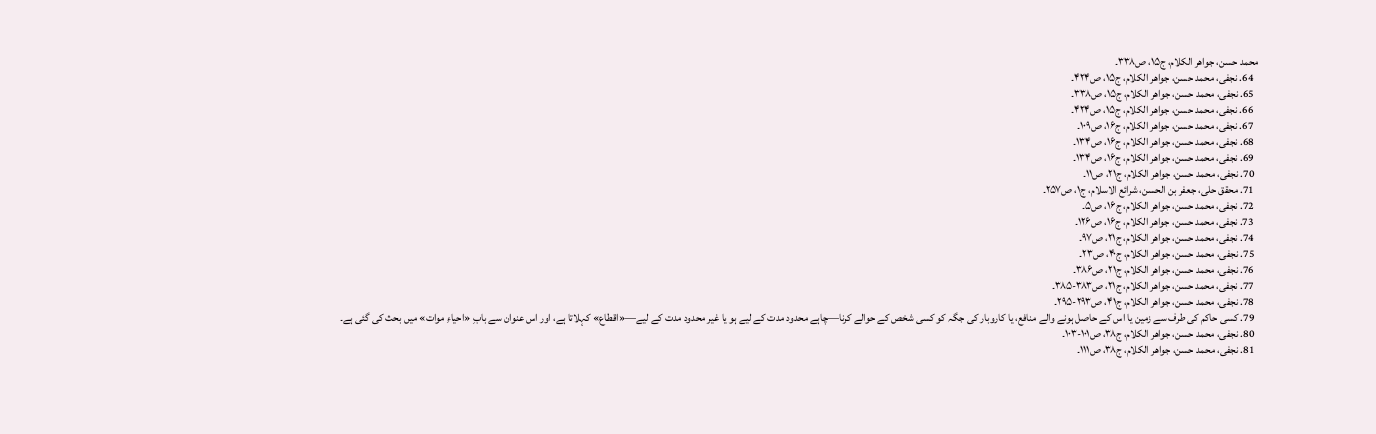محمد حسن، جواهر الکلام، ج۱۵، ص۳۳۸۔
  64. نجفی، محمد حسن، جواهر الکلام، ج۱۵، ص۴۲۴۔
  65. نجفی، محمد حسن، جواهر الکلام، ج۱۵، ص۳۳۸۔
  66. نجفی، محمد حسن، جواهر الکلام، ج۱۵، ص۴۲۴۔
  67. نجفی، محمد حسن، جواهر الکلام، ج۱۶، ص۱۰۹۔
  68. نجفی، محمد حسن، جواهر الکلام، ج۱۶، ص۱۳۴۔
  69. نجفی، محمد حسن، جواهر الکلام، ج۱۶، ص۱۳۴۔
  70. نجفی، محمد حسن، جواهر الکلام، ج۲۱، ص۱۱۔
  71. محقق حلی، جعفر بن الحسن، شرائع الاسلام، ج۱، ص۲۵۷۔
  72. نجفی، محمد حسن، جواهر الکلام، ج۱۶، ص۵۔
  73. نجفی، محمد حسن، جواهر الکلام، ج۱۶، ص۱۲۶۔
  74. نجفی، محمد حسن، جواهر الکلام، ج۲۱، ص۹۷۔
  75. نجفی، محمد حسن، جواهر الکلام، ج۴۰، ص۲۳۔
  76. نجفی، محمد حسن، جواهر الکلام، ج۲۱، ص۳۸۶۔
  77. نجفی، محمد حسن، جواهر الکلام، ج۲۱، ص۳۸۳-۳۸۵۔
  78. نجفی، محمد حسن، جواهر الکلام، ج۴۱، ص۲۹۳-۲۹۵۔
  79. کسی حاکم کی طرف سے زمین یا اس کے حاصل ہونے والے منافع، یا کاروبار کی جگہ کو کسی شخص کے حوالے کرنا—چاہے محدود مدت کے لیے ہو یا غیر محدود مدت کے لیے—«اقطاع» کہلاتا ہے، اور اس عنوان سے بابِ «احیاءِ موات» میں بحث کی گئی ہے۔
  80. نجفی، محمد حسن، جواهر الکلام، ج۳۸، ص۱۰۱-۱۰۳۔
  81. نجفی، محمد حسن، جواهر الکلام، ج۳۸، ص۱۱۱۔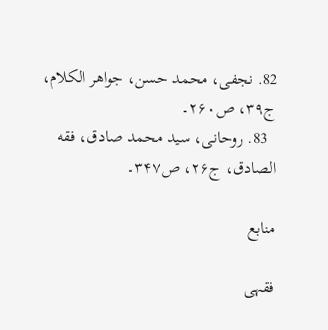82. نجفی، محمد حسن، جواهر الکلام، ج۳۹، ص۲۶۰۔
  83. روحانی، سید محمد صادق، فقه الصادق، ج۲۶، ص۳۴۷۔

منابع

فقہی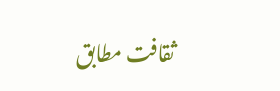ثقافت مطابق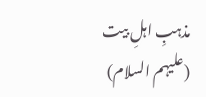مذہبِ اہلِ بیت (علیہم السلام)